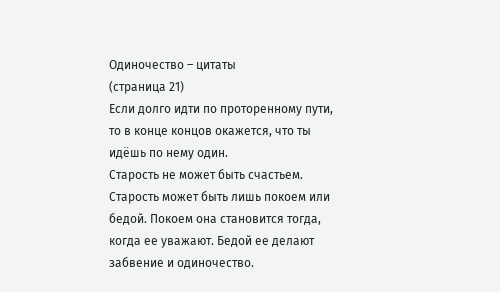Одиночество – цитаты
(страница 21)
Если долго идти по проторенному пути, то в конце концов окажется, что ты идёшь по нему один.
Старость не может быть счастьем. Старость может быть лишь покоем или бедой. Покоем она становится тогда, когда ее уважают. Бедой ее делают забвение и одиночество.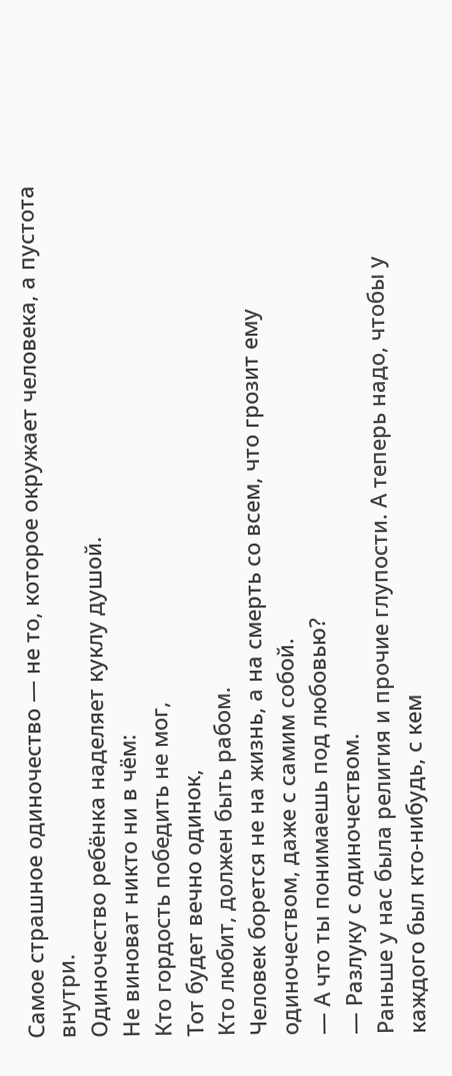Самое страшное одиночество — не то, которое окружает человека, а пустота внутри.
Одиночество ребёнка наделяет куклу душой.
Не виноват никто ни в чём:
Кто гордость победить не мог,
Тот будет вечно одинок,
Кто любит, должен быть рабом.
Человек борется не на жизнь, а на смерть со всем, что грозит ему одиночеством, даже с самим собой.
— А что ты понимаешь под любовью?
— Разлуку с одиночеством.
Раньше у нас была религия и прочие глупости. А теперь надо, чтобы у каждого был кто-нибудь, с кем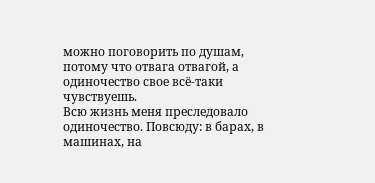можно поговорить по душам, потому что отвага отвагой, а одиночество свое всё-таки чувствуешь.
Всю жизнь меня преследовало одиночество. Повсюду: в барах, в машинах, на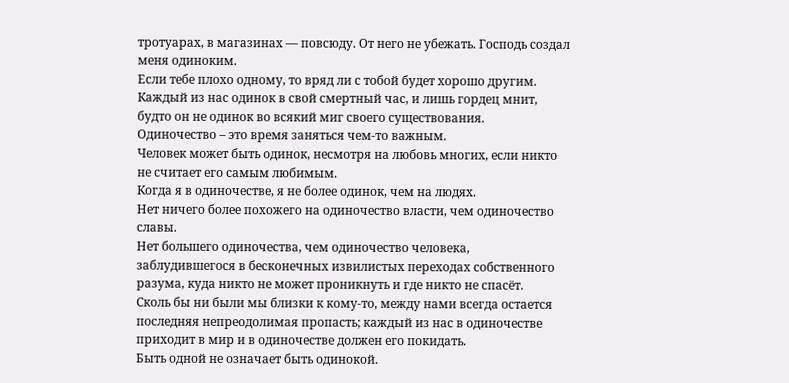тротуарах, в магазинах — повсюду. От него не убежать. Господь создал меня одиноким.
Если тебе плохо одному, то вряд ли с тобой будет хорошо другим.
Каждый из нас одинок в свой смертный час, и лишь гордец мнит, будто он не одинок во всякий миг своего существования.
Одиночество – это время заняться чем-то важным.
Человек может быть одинок, несмотря на любовь многих, если никто не считает его самым любимым.
Когда я в одиночестве, я не более одинок, чем на людях.
Нет ничего более похожего на одиночество власти, чем одиночество славы.
Нет большего одиночества, чем одиночество человека, заблудившегося в бесконечных извилистых переходах собственного разума, куда никто не может проникнуть и где никто не спасёт.
Сколь бы ни были мы близки к кому-то, между нами всегда остается последняя непреодолимая пропасть; каждый из нас в одиночестве приходит в мир и в одиночестве должен его покидать.
Быть одной не означает быть одинокой.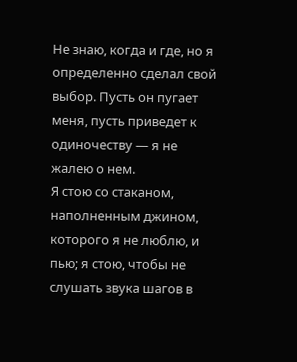Не знаю, когда и где, но я определенно сделал свой выбор. Пусть он пугает меня, пусть приведет к одиночеству — я не жалею о нем.
Я стою со стаканом, наполненным джином, которого я не люблю, и пью; я стою, чтобы не слушать звука шагов в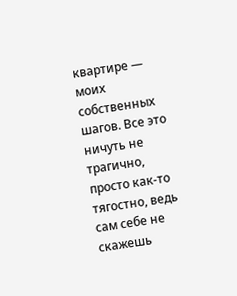квартире — моих собственных шагов. Все это ничуть не трагично, просто как-то тягостно, ведь сам себе не скажешь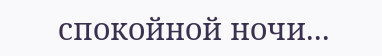спокойной ночи...